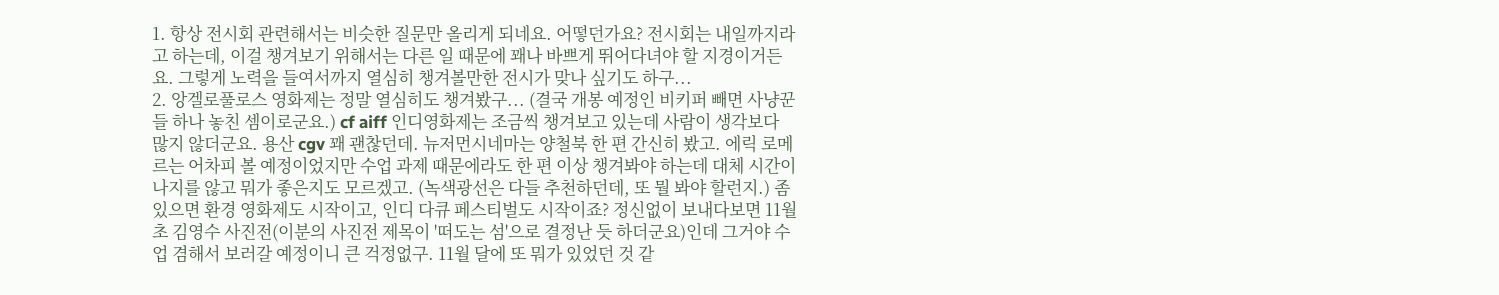1. 항상 전시회 관련해서는 비슷한 질문만 올리게 되네요. 어떻던가요? 전시회는 내일까지라고 하는데, 이걸 챙겨보기 위해서는 다른 일 때문에 꽤나 바쁘게 뛰어다녀야 할 지경이거든요. 그렇게 노력을 들여서까지 열심히 챙겨볼만한 전시가 맞나 싶기도 하구...
2. 앙겔로풀로스 영화제는 정말 열심히도 챙겨봤구... (결국 개봉 예정인 비키퍼 빼면 사냥꾼들 하나 놓친 셈이로군요.) cf aiff 인디영화제는 조금씩 챙겨보고 있는데 사람이 생각보다 많지 않더군요. 용산 cgv 꽤 괜찮던데. 뉴저먼시네마는 양철북 한 편 간신히 봤고. 에릭 로메르는 어차피 볼 예정이었지만 수업 과제 때문에라도 한 편 이상 챙겨봐야 하는데 대체 시간이 나지를 않고 뭐가 좋은지도 모르겠고. (녹색광선은 다들 추천하던데, 또 뭘 봐야 할런지.) 좀 있으면 환경 영화제도 시작이고, 인디 다큐 페스티벌도 시작이죠? 정신없이 보내다보면 11월 초 김영수 사진전(이분의 사진전 제목이 '떠도는 섬'으로 결정난 듯 하더군요)인데 그거야 수업 겸해서 보러갈 예정이니 큰 걱정없구. 11월 달에 또 뭐가 있었던 것 같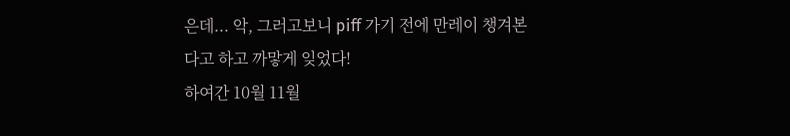은데... 악, 그러고보니 piff 가기 전에 만레이 챙겨본다고 하고 까맣게 잊었다!
하여간 10월 11월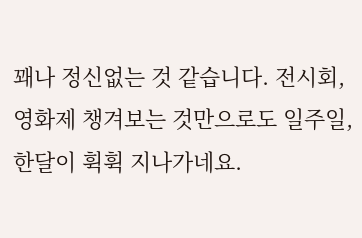꽤나 정신없는 것 같습니다. 전시회, 영화제 챙겨보는 것만으로도 일주일, 한달이 휙휙 지나가네요.